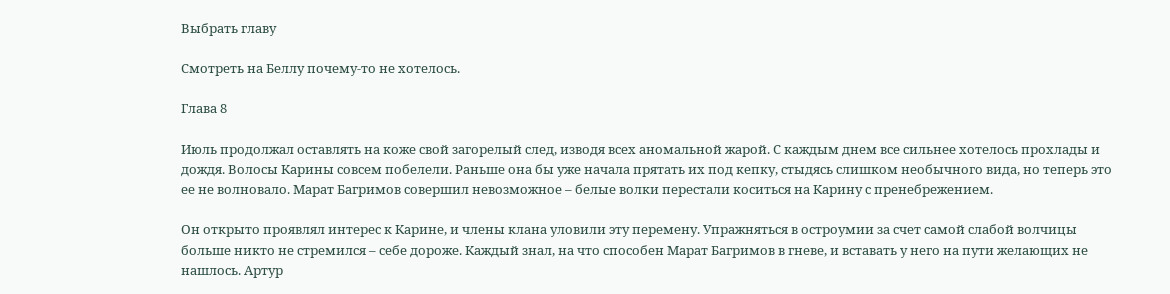Выбрать главу

Смотреть на Беллу почему-то не хотелось.

Глава 8

Июль продолжал оставлять на коже свой загорелый след, изводя всех аномальной жарой. С каждым днем все сильнее хотелось прохлады и дождя. Волосы Карины совсем побелели. Раньше она бы уже начала прятать их под кепку, стыдясь слишком необычного вида, но теперь это ее не волновало. Марат Багримов совершил невозможное – белые волки перестали коситься на Карину с пренебрежением.

Он открыто проявлял интерес к Карине, и члены клана уловили эту перемену. Упражняться в остроумии за счет самой слабой волчицы больше никто не стремился – себе дороже. Каждый знал, на что способен Марат Багримов в гневе, и вставать у него на пути желающих не нашлось. Артур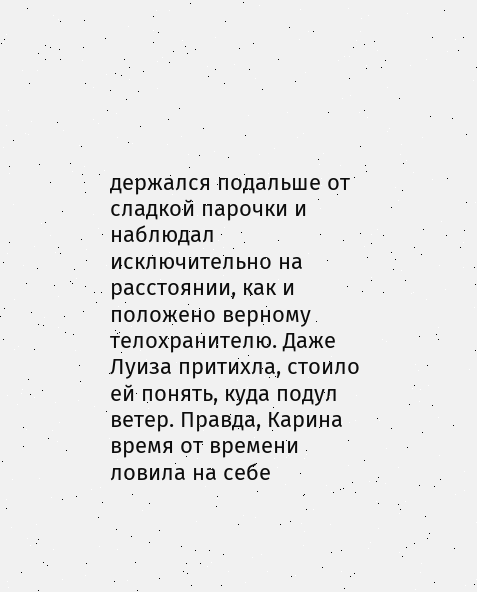держался подальше от сладкой парочки и наблюдал исключительно на расстоянии, как и положено верному телохранителю. Даже Луиза притихла, стоило ей понять, куда подул ветер. Правда, Карина время от времени ловила на себе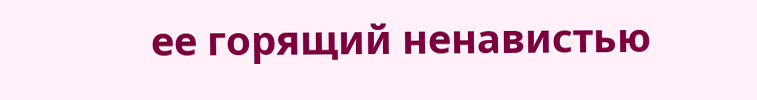ее горящий ненавистью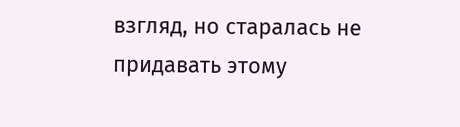взгляд, но старалась не придавать этому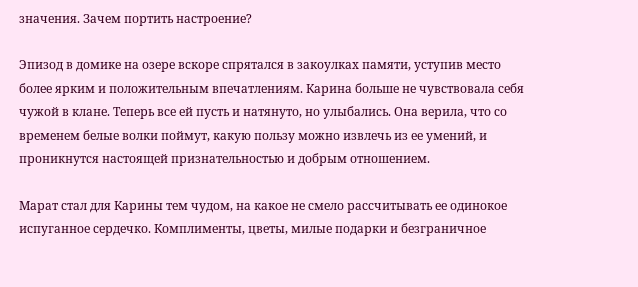значения. Зачем портить настроение?

Эпизод в домике на озере вскоре спрятался в закоулках памяти, уступив место более ярким и положительным впечатлениям. Карина больше не чувствовала себя чужой в клане. Теперь все ей пусть и натянуто, но улыбались. Она верила, что со временем белые волки поймут, какую пользу можно извлечь из ее умений, и проникнутся настоящей признательностью и добрым отношением.

Марат стал для Карины тем чудом, на какое не смело рассчитывать ее одинокое испуганное сердечко. Комплименты, цветы, милые подарки и безграничное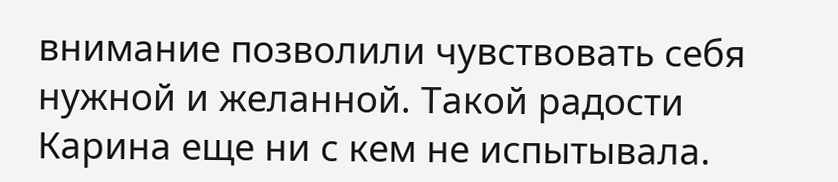внимание позволили чувствовать себя нужной и желанной. Такой радости Карина еще ни с кем не испытывала.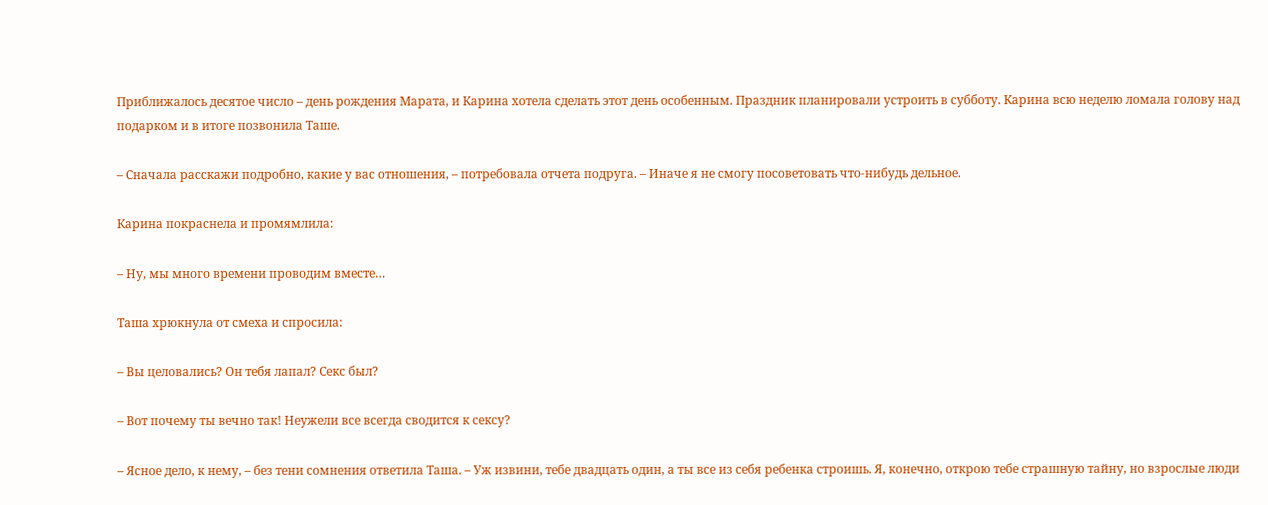Приближалось десятое число – день рождения Марата, и Карина хотела сделать этот день особенным. Праздник планировали устроить в субботу. Карина всю неделю ломала голову над подарком и в итоге позвонила Таше.

– Сначала расскажи подробно, какие у вас отношения, – потребовала отчета подруга. – Иначе я не смогу посоветовать что-нибудь дельное.

Карина покраснела и промямлила:

– Ну, мы много времени проводим вместе…

Таша хрюкнула от смеха и спросила:

– Вы целовались? Он тебя лапал? Секс был?

– Вот почему ты вечно так! Неужели все всегда сводится к сексу?

– Ясное дело, к нему, – без тени сомнения ответила Таша. – Уж извини, тебе двадцать один, а ты все из себя ребенка строишь. Я, конечно, открою тебе страшную тайну, но взрослые люди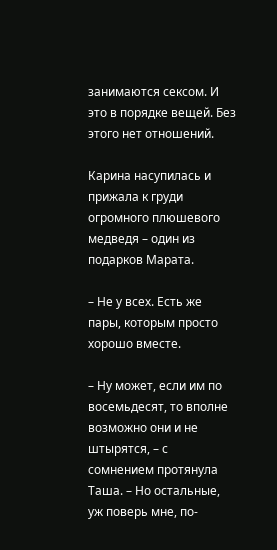занимаются сексом. И это в порядке вещей. Без этого нет отношений.

Карина насупилась и прижала к груди огромного плюшевого медведя – один из подарков Марата.

– Не у всех. Есть же пары, которым просто хорошо вместе.

– Ну может, если им по восемьдесят, то вполне возможно они и не штырятся, – с сомнением протянула Таша. – Но остальные, уж поверь мне, по-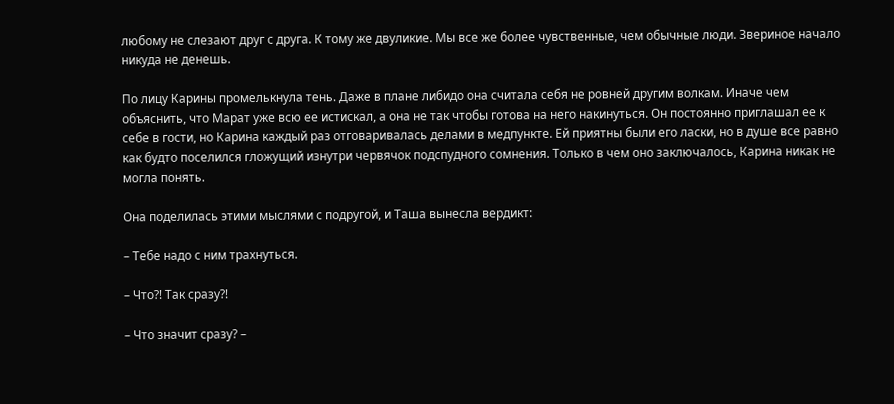любому не слезают друг с друга. К тому же двуликие. Мы все же более чувственные, чем обычные люди. Звериное начало никуда не денешь.

По лицу Карины промелькнула тень. Даже в плане либидо она считала себя не ровней другим волкам. Иначе чем объяснить, что Марат уже всю ее истискал, а она не так чтобы готова на него накинуться. Он постоянно приглашал ее к себе в гости, но Карина каждый раз отговаривалась делами в медпункте. Ей приятны были его ласки, но в душе все равно как будто поселился гложущий изнутри червячок подспудного сомнения. Только в чем оно заключалось, Карина никак не могла понять.

Она поделилась этими мыслями с подругой, и Таша вынесла вердикт:

– Тебе надо с ним трахнуться.

– Что?! Так сразу?!

– Что значит сразу? –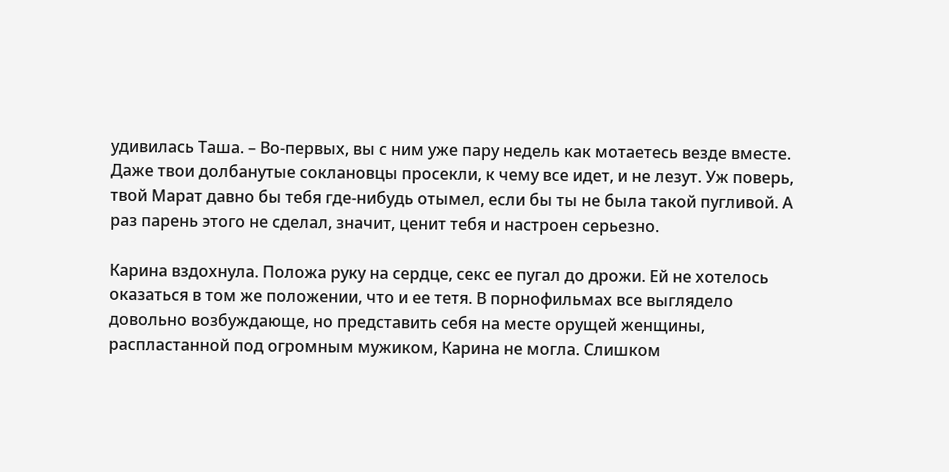удивилась Таша. – Во-первых, вы с ним уже пару недель как мотаетесь везде вместе. Даже твои долбанутые соклановцы просекли, к чему все идет, и не лезут. Уж поверь, твой Марат давно бы тебя где-нибудь отымел, если бы ты не была такой пугливой. А раз парень этого не сделал, значит, ценит тебя и настроен серьезно.

Карина вздохнула. Положа руку на сердце, секс ее пугал до дрожи. Ей не хотелось оказаться в том же положении, что и ее тетя. В порнофильмах все выглядело довольно возбуждающе, но представить себя на месте орущей женщины, распластанной под огромным мужиком, Карина не могла. Слишком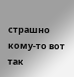страшно кому-то вот так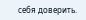себя доверить.